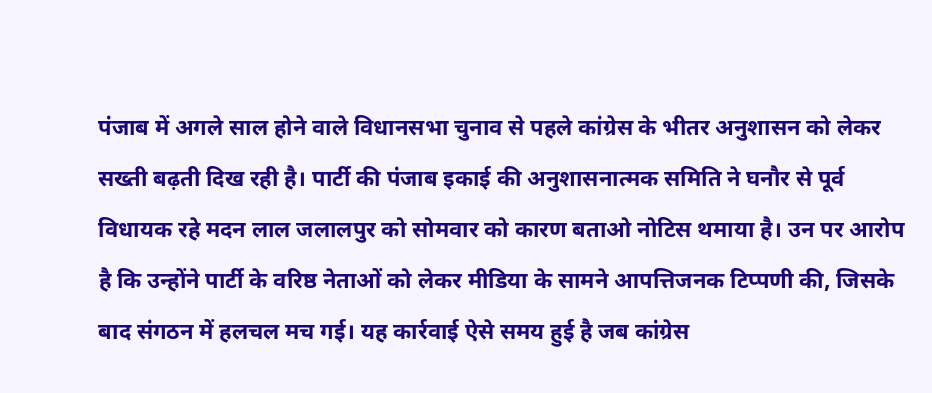पंजाब में अगले साल होने वाले विधानसभा चुनाव से पहले कांग्रेस के भीतर अनुशासन को लेकर सख्ती बढ़ती दिख रही है। पार्टी की पंजाब इकाई की अनुशासनात्मक समिति ने घनौर से पूर्व विधायक रहे मदन लाल जलालपुर को सोमवार को कारण बताओ नोटिस थमाया है। उन पर आरोप है कि उन्होंने पार्टी के वरिष्ठ नेताओं को लेकर मीडिया के सामने आपत्तिजनक टिप्पणी की, जिसके बाद संगठन में हलचल मच गई। यह कार्रवाई ऐसे समय हुई है जब कांग्रेस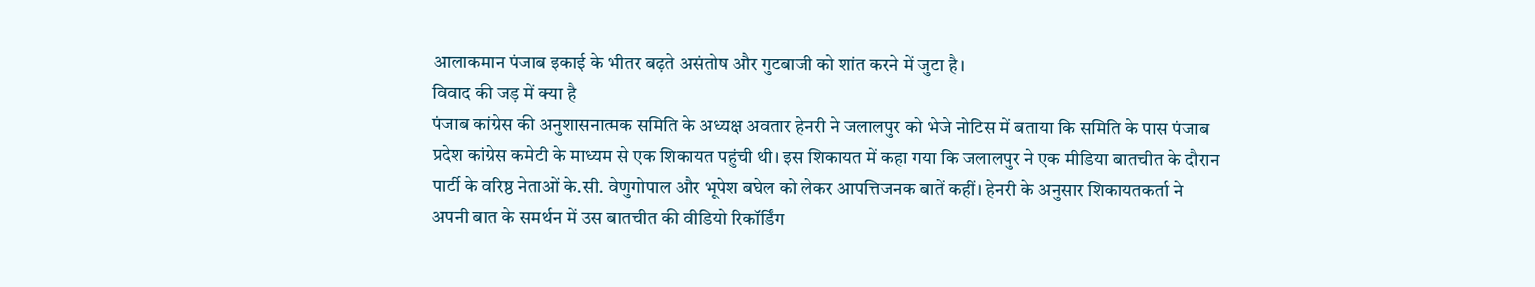आलाकमान पंजाब इकाई के भीतर बढ़ते असंतोष और गुटबाजी को शांत करने में जुटा है।
विवाद की जड़ में क्या है
पंजाब कांग्रेस की अनुशासनात्मक समिति के अध्यक्ष अवतार हेनरी ने जलालपुर को भेजे नोटिस में बताया कि समिति के पास पंजाब प्रदेश कांग्रेस कमेटी के माध्यम से एक शिकायत पहुंची थी। इस शिकायत में कहा गया कि जलालपुर ने एक मीडिया बातचीत के दौरान पार्टी के वरिष्ठ नेताओं के.सी. वेणुगोपाल और भूपेश बघेल को लेकर आपत्तिजनक बातें कहीं। हेनरी के अनुसार शिकायतकर्ता ने अपनी बात के समर्थन में उस बातचीत की वीडियो रिकॉर्डिंग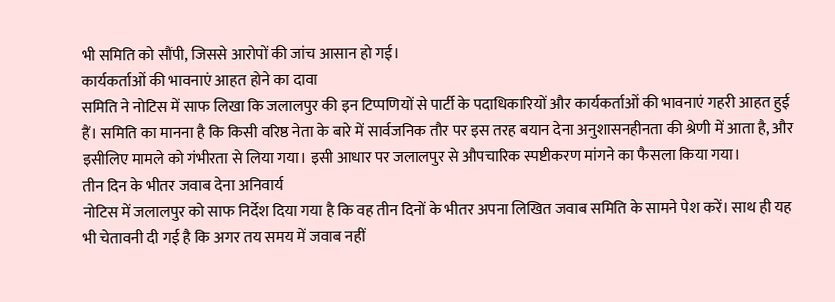भी समिति को सौंपी, जिससे आरोपों की जांच आसान हो गई।
कार्यकर्ताओं की भावनाएं आहत होने का दावा
समिति ने नोटिस में साफ लिखा कि जलालपुर की इन टिप्पणियों से पार्टी के पदाधिकारियों और कार्यकर्ताओं की भावनाएं गहरी आहत हुई हैं। समिति का मानना है कि किसी वरिष्ठ नेता के बारे में सार्वजनिक तौर पर इस तरह बयान देना अनुशासनहीनता की श्रेणी में आता है, और इसीलिए मामले को गंभीरता से लिया गया। इसी आधार पर जलालपुर से औपचारिक स्पष्टीकरण मांगने का फैसला किया गया।
तीन दिन के भीतर जवाब देना अनिवार्य
नोटिस में जलालपुर को साफ निर्देश दिया गया है कि वह तीन दिनों के भीतर अपना लिखित जवाब समिति के सामने पेश करें। साथ ही यह भी चेतावनी दी गई है कि अगर तय समय में जवाब नहीं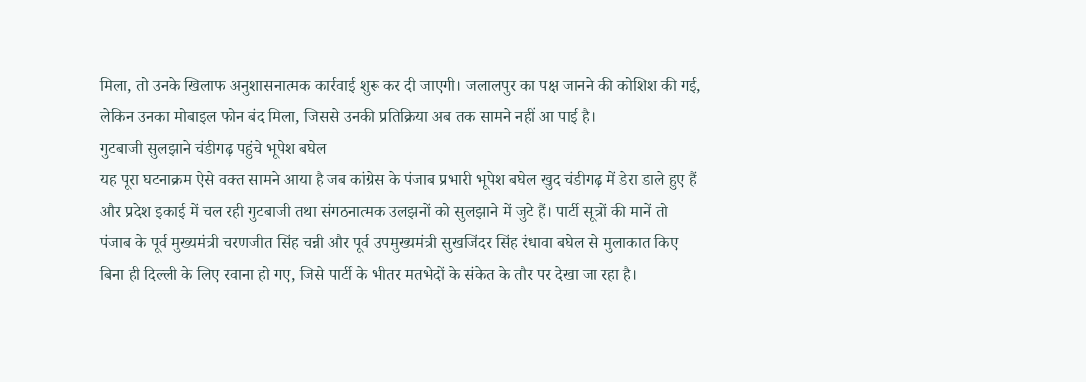मिला, तो उनके खिलाफ अनुशासनात्मक कार्रवाई शुरू कर दी जाएगी। जलालपुर का पक्ष जानने की कोशिश की गई, लेकिन उनका मोबाइल फोन बंद मिला, जिससे उनकी प्रतिक्रिया अब तक सामने नहीं आ पाई है।
गुटबाजी सुलझाने चंडीगढ़ पहुंचे भूपेश बघेल
यह पूरा घटनाक्रम ऐसे वक्त सामने आया है जब कांग्रेस के पंजाब प्रभारी भूपेश बघेल खुद चंडीगढ़ में डेरा डाले हुए हैं और प्रदेश इकाई में चल रही गुटबाजी तथा संगठनात्मक उलझनों को सुलझाने में जुटे हैं। पार्टी सूत्रों की मानें तो पंजाब के पूर्व मुख्यमंत्री चरणजीत सिंह चन्नी और पूर्व उपमुख्यमंत्री सुखजिंदर सिंह रंधावा बघेल से मुलाकात किए बिना ही दिल्ली के लिए रवाना हो गए, जिसे पार्टी के भीतर मतभेदों के संकेत के तौर पर देखा जा रहा है।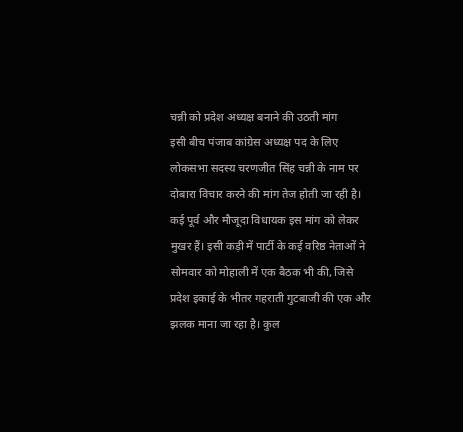चन्नी को प्रदेश अध्यक्ष बनाने की उठती मांग
इसी बीच पंजाब कांग्रेस अध्यक्ष पद के लिए लोकसभा सदस्य चरणजीत सिंह चन्नी के नाम पर दोबारा विचार करने की मांग तेज होती जा रही है। कई पूर्व और मौजूदा विधायक इस मांग को लेकर मुखर हैं। इसी कड़ी में पार्टी के कई वरिष्ठ नेताओं ने सोमवार को मोहाली में एक बैठक भी की, जिसे प्रदेश इकाई के भीतर गहराती गुटबाजी की एक और झलक माना जा रहा है। कुल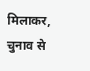मिलाकर, चुनाव से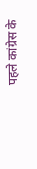पहले कांग्रेस के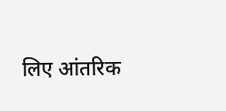लिए आंतरिक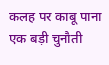कलह पर काबू पाना एक बड़ी चुनौती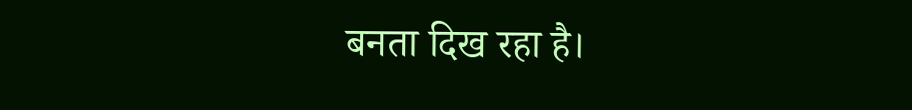बनता दिख रहा है।